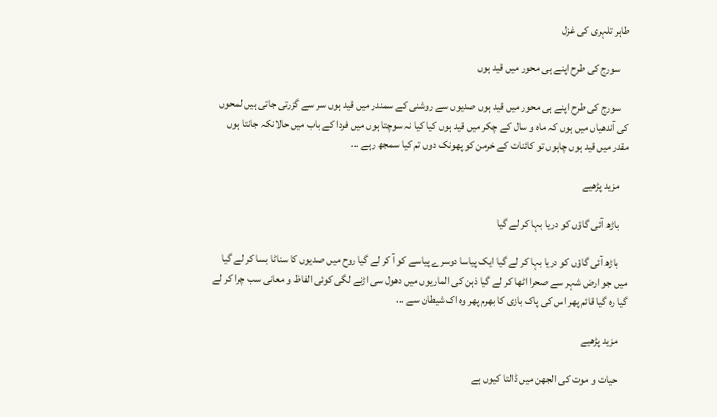طاہر تلہری کی غزل

    سورج کی طرح اپنے ہی محور میں قید ہوں

    سورج کی طرح اپنے ہی محور میں قید ہوں صدیوں سے روشنی کے سمندر میں قید ہوں سر سے گزرتی جاتی ہیں لمحوں کی آندھیاں میں ہوں کہ ماہ و سال کے چکر میں قید ہوں کیا کیا نہ سوچتا ہوں میں فردا کے باب میں حالانکہ جانتا ہوں مقدر میں قید ہوں چاہوں تو کائنات کے خرمن کو پھونک دوں تم کیا سمجھ رہے ...

    مزید پڑھیے

    باڑھ آئی گاؤں کو دریا بہا کر لے گیا

    باڑھ آئی گاؤں کو دریا بہا کر لے گیا ایک پیاسا دوسرے پیاسے کو آ کر لے گیا روح میں صدیوں کا سناٹا بسا کر لے گیا میں جو ارض شہر سے صحرا اٹھا کر لے گیا ذہن کی الماریوں میں دھول سی اڑنے لگی کوئی الفاظ و معانی سب چرا کر لے گیا رہ گیا قائم پھر اس کی پاک بازی کا بھرم پھر وہ اک شیطان سے ...

    مزید پڑھیے

    حیات و موت کی الجھن میں ڈالتا کیوں ہے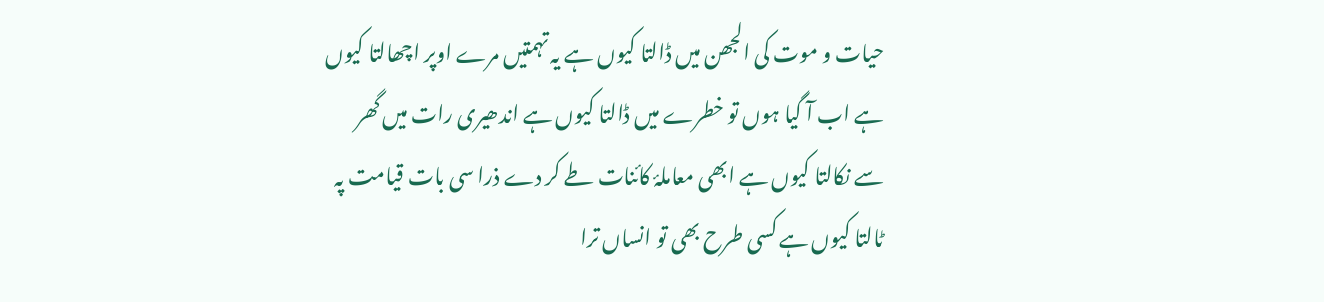حیات و موت کی الجھن میں ڈالتا کیوں ہے یہ تہمتیں مرے اوپر اچھالتا کیوں ہے اب آ گیا ہوں تو خطرے میں ڈالتا کیوں ہے اندھیری رات میں گھر سے نکالتا کیوں ہے ابھی معاملۂ کائنات طے کر دے ذرا سی بات قیامت پہ ٹالتا کیوں ہے کسی طرح بھی تو انساں ترا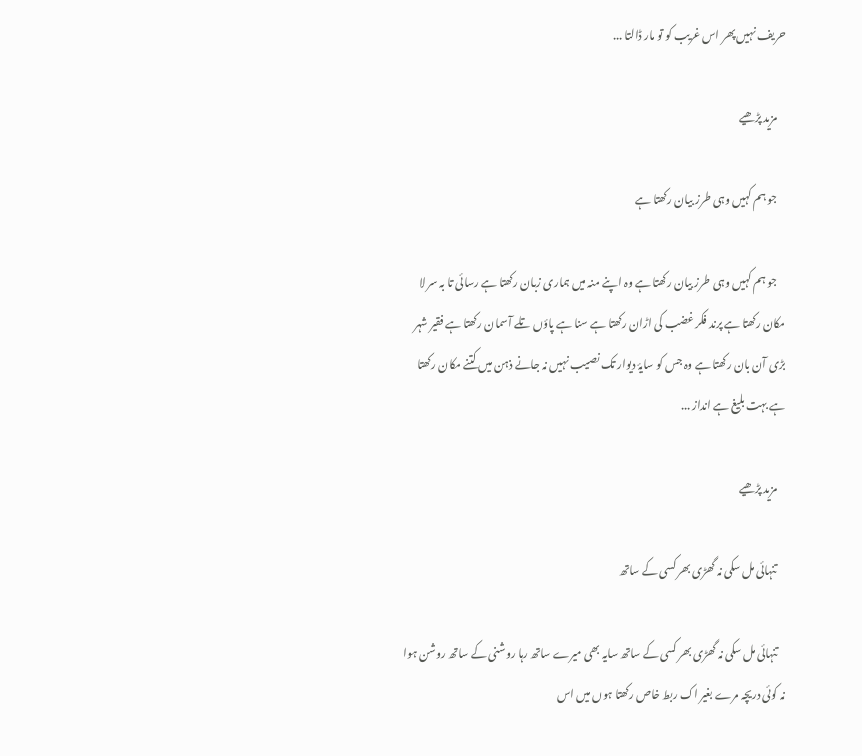حریف نہیں پھر اس غریب کو تو مار ڈالتا ...

    مزید پڑھیے

    جو ہم کہیں وہی طرز بیان رکھتا ہے

    جو ہم کہیں وہی طرز بیان رکھتا ہے وہ اپنے منہ میں ہماری زبان رکھتا ہے رسائی تا بہ سر لا مکان رکھتا ہے پرند فکر غضب کی اڑان رکھتا ہے سنا ہے پاؤں تلے آسمان رکھتا ہے فقیر شہر بڑی آن بان رکھتا ہے وہ جس کو سایۂ دیوار تک نصیب نہیں نہ جانے ذہن میں کتنے مکان رکھتا ہے بہت بلیغ ہے انداز ...

    مزید پڑھیے

    تنہائی مل سکی نہ گھڑی بھر کسی کے ساتھ

    تنہائی مل سکی نہ گھڑی بھر کسی کے ساتھ سایہ بھی میرے ساتھ رہا روشنی کے ساتھ روشن ہوا نہ کوئی دریچہ مرے بغیر اک ربط خاص رکھتا ہوں میں اس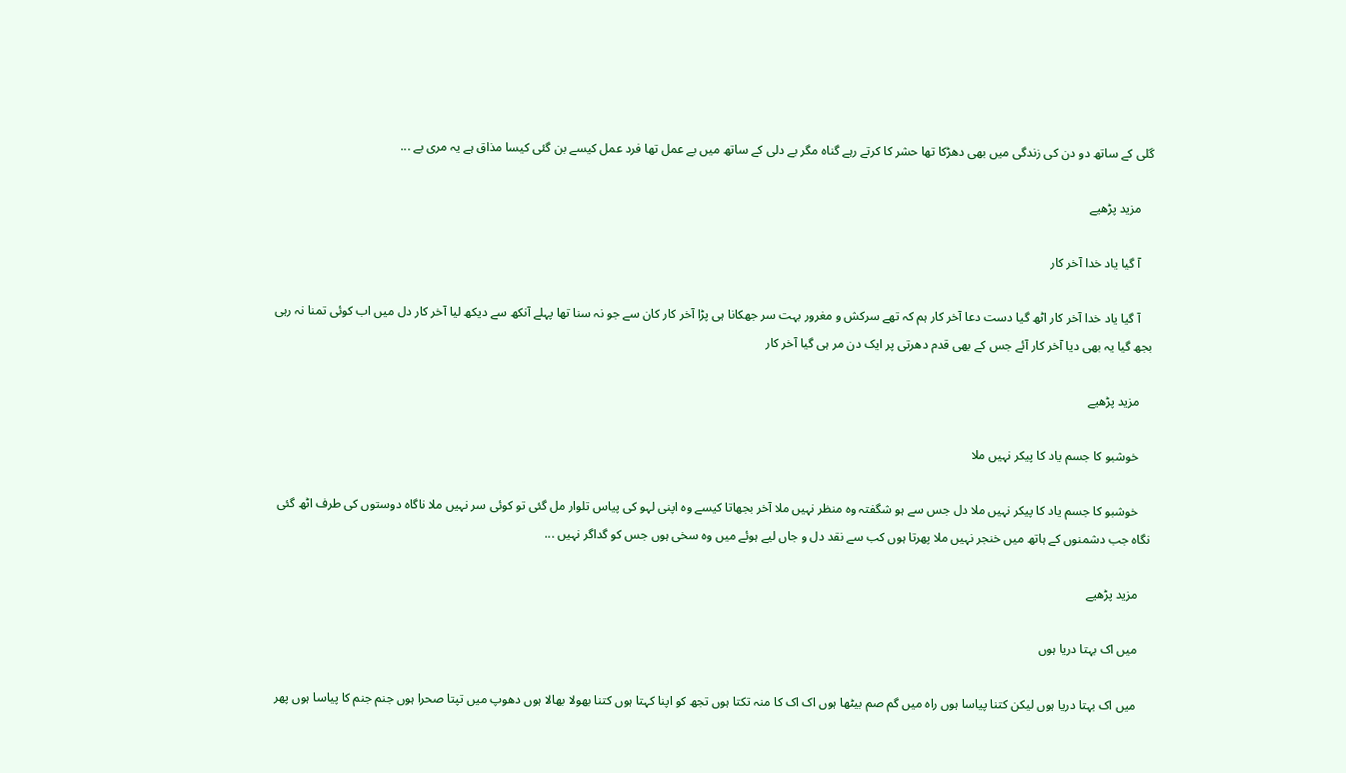گلی کے ساتھ دو دن کی زندگی میں بھی دھڑکا تھا حشر کا کرتے رہے گناہ مگر بے دلی کے ساتھ میں بے عمل تھا فرد عمل کیسے بن گئی کیسا مذاق ہے یہ مری بے ...

    مزید پڑھیے

    آ گیا یاد خدا آخر کار

    آ گیا یاد خدا آخر کار اٹھ گیا دست دعا آخر کار ہم کہ تھے سرکش و مغرور بہت سر جھکانا ہی پڑا آخر کار کان سے جو نہ سنا تھا پہلے آنکھ سے دیکھ لیا آخر کار دل میں اب کوئی تمنا نہ رہی بجھ گیا یہ بھی دیا آخر کار آئے جس کے بھی قدم دھرتی پر ایک دن مر ہی گیا آخر کار

    مزید پڑھیے

    خوشبو کا جسم یاد کا پیکر نہیں ملا

    خوشبو کا جسم یاد کا پیکر نہیں ملا دل جس سے ہو شگفتہ وہ منظر نہیں ملا آخر بجھاتا کیسے وہ اپنی لہو کی پیاس تلوار مل گئی تو کوئی سر نہیں ملا ناگاہ دوستوں کی طرف اٹھ گئی نگاہ جب دشمنوں کے ہاتھ میں خنجر نہیں ملا پھرتا ہوں کب سے نقد دل و جاں لیے ہوئے میں وہ سخی ہوں جس کو گداگر نہیں ...

    مزید پڑھیے

    میں اک بہتا دریا ہوں

    میں اک بہتا دریا ہوں لیکن کتنا پیاسا ہوں راہ میں گم صم بیٹھا ہوں اک اک کا منہ تکتا ہوں تجھ کو اپنا کہتا ہوں کتنا بھولا بھالا ہوں دھوپ میں تپتا صحرا ہوں جنم جنم کا پیاسا ہوں پھر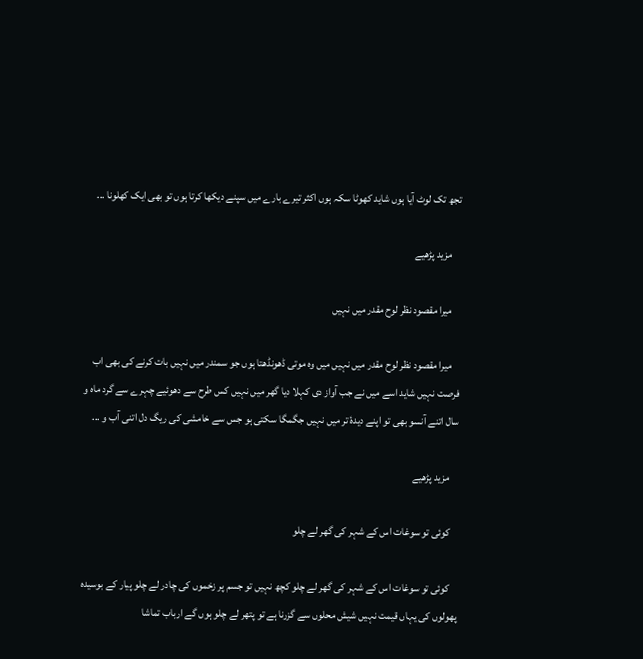تجھ تک لوٹ آیا ہوں شاید کھوٹا سکہ ہوں اکثر تیرے بارے میں سپنے دیکھا کرتا ہوں تو بھی ایک کھلونا ...

    مزید پڑھیے

    میرا مقصود نظر لوح مقدر میں نہیں

    میرا مقصود نظر لوح مقدر میں نہیں میں وہ موتی ڈھونڈھتا ہوں جو سمندر میں نہیں بات کرنے کی بھی اب فرصت نہیں شاید اسے میں نے جب آواز دی کہلا دیا گھر میں نہیں کس طرح سے دھوئیے چہرے سے گرد ماہ و سال اتنے آنسو بھی تو اپنے دیدۂ تر میں نہیں جگمگا سکتی ہو جس سے خامشی کی ریگ دل اتنی آب و ...

    مزید پڑھیے

    کوئی تو سوغات اس کے شہر کی گھر لے چلو

    کوئی تو سوغات اس کے شہر کی گھر لے چلو کچھ نہیں تو جسم پر زخموں کی چادر لے چلو پیار کے بوسیدہ پھولوں کی یہاں قیمت نہیں شیش محلوں سے گزرنا ہے تو پتھر لے چلو ہوں گے ارباب تماشا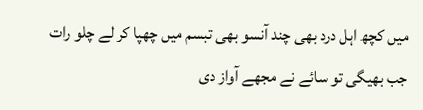میں کچھ اہل درد بھی چند آنسو بھی تبسم میں چھپا کر لے چلو رات جب بھیگی تو سائے نے مجھے آواز دی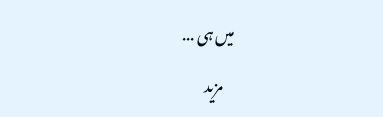میں ہی ...

    مزید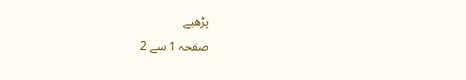پڑھیے
صفحہ 1 سے 2